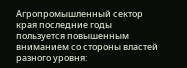Агропромышленный сектор края последние годы пользуется повышенным вниманием со стороны властей разного уровня: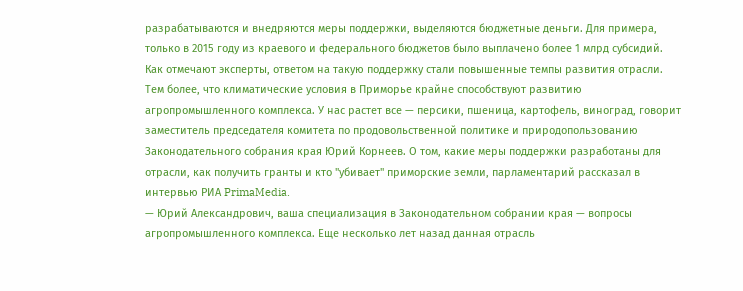разрабатываются и внедряются меры поддержки, выделяются бюджетные деньги. Для примера, только в 2015 году из краевого и федерального бюджетов было выплачено более 1 млрд субсидий. Как отмечают эксперты, ответом на такую поддержку стали повышенные темпы развития отрасли. Тем более, что климатические условия в Приморье крайне способствуют развитию агропромышленного комплекса. У нас растет все — персики, пшеница, картофель, виноград, говорит заместитель председателя комитета по продовольственной политике и природопользованию Законодательного собрания края Юрий Корнеев. О том, какие меры поддержки разработаны для отрасли, как получить гранты и кто "убивает" приморские земли, парламентарий рассказал в интервью РИА PrimaMedia.
— Юрий Александрович, ваша специализация в Законодательном собрании края — вопросы агропромышленного комплекса. Еще несколько лет назад данная отрасль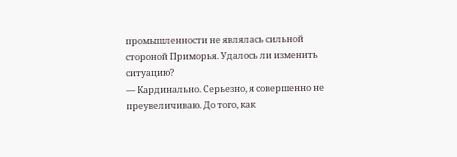промышленности не являлась сильной стороной Приморья. Удалось ли изменить ситуацию?
— Кардинально. Серьезно, я совершенно не преувеличиваю. До того, как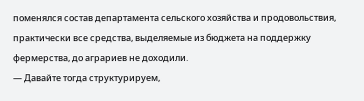поменялся состав департамента сельского хозяйства и продовольствия, практически все средства, выделяемые из бюджета на поддержку фермерства, до аграриев не доходили.
— Давайте тогда структурируем,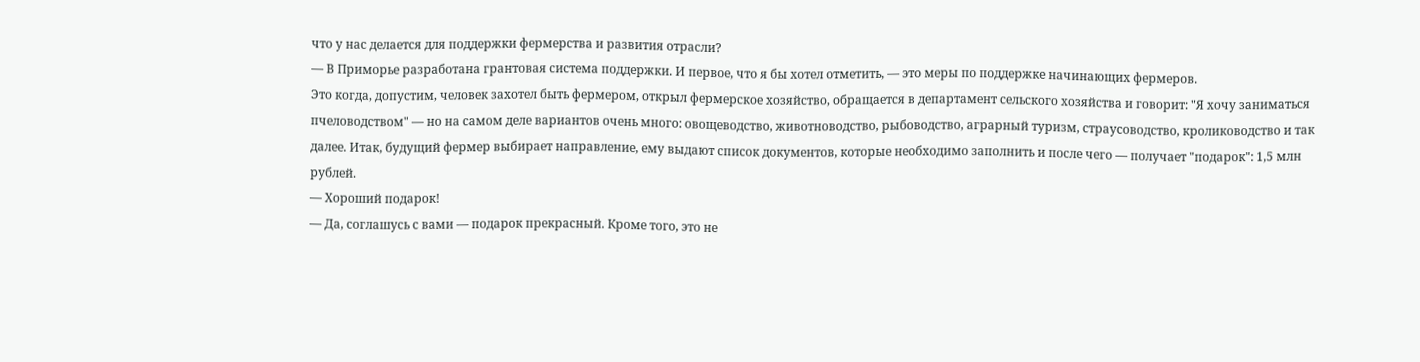что у нас делается для поддержки фермерства и развития отрасли?
— В Приморье разработана грантовая система поддержки. И первое, что я бы хотел отметить, — это меры по поддержке начинающих фермеров.
Это когда, допустим, человек захотел быть фермером, открыл фермерское хозяйство, обращается в департамент сельского хозяйства и говорит: "Я хочу заниматься пчеловодством" — но на самом деле вариантов очень много: овощеводство, животноводство, рыбоводство, аграрный туризм, страусоводство, кролиководство и так далее. Итак, будущий фермер выбирает направление, ему выдают список документов, которые необходимо заполнить и после чего — получает "подарок": 1,5 млн рублей.
— Хороший подарок!
— Да, соглашусь с вами — подарок прекрасный. Кроме того, это не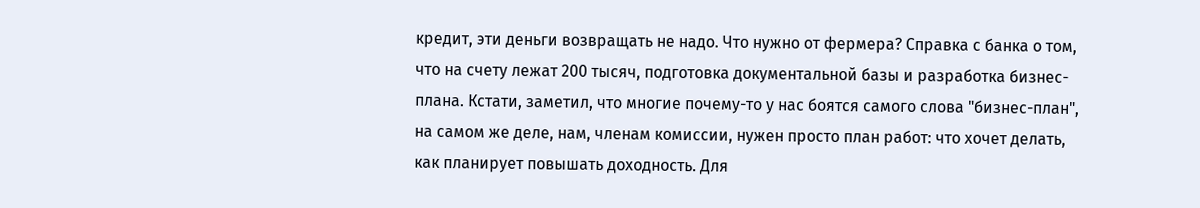кредит, эти деньги возвращать не надо. Что нужно от фермера? Справка с банка о том, что на счету лежат 200 тысяч, подготовка документальной базы и разработка бизнес-плана. Кстати, заметил, что многие почему-то у нас боятся самого слова "бизнес-план", на самом же деле, нам, членам комиссии, нужен просто план работ: что хочет делать, как планирует повышать доходность. Для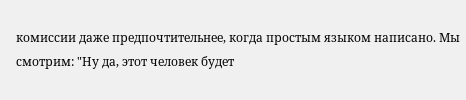комиссии даже предпочтительнее, когда простым языком написано. Мы смотрим: "Ну да, этот человек будет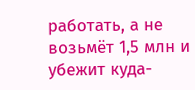работать, а не возьмёт 1,5 млн и убежит куда-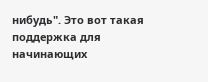нибудь". Это вот такая поддержка для начинающих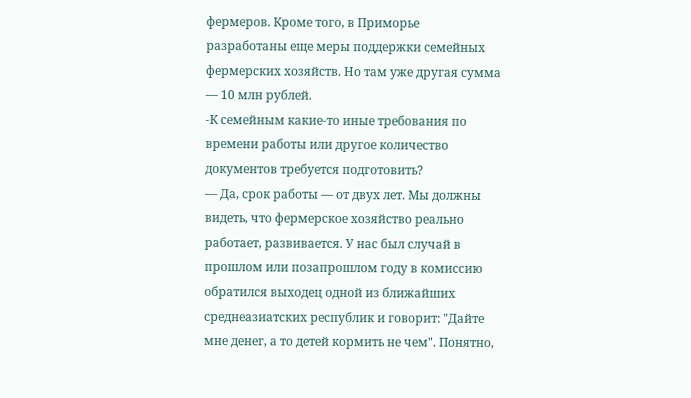фермеров. Кроме того, в Приморье разработаны еще меры поддержки семейных фермерских хозяйств. Но там уже другая сумма — 10 млн рублей.
-К семейным какие-то иные требования по времени работы или другое количество документов требуется подготовить?
— Да, срок работы — от двух лет. Мы должны видеть, что фермерское хозяйство реально работает, развивается. У нас был случай в прошлом или позапрошлом году в комиссию обратился выходец одной из ближайших среднеазиатских республик и говорит: "Дайте мне денег, а то детей кормить не чем". Понятно,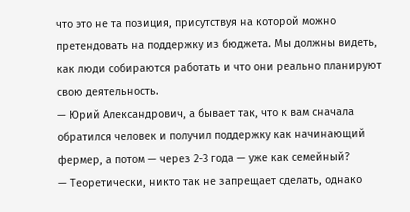что это не та позиция, присутствуя на которой можно претендовать на поддержку из бюджета. Мы должны видеть, как люди собираются работать и что они реально планируют свою деятельность.
— Юрий Александрович, а бывает так, что к вам сначала обратился человек и получил поддержку как начинающий фермер, а потом — через 2-3 года — уже как семейный?
— Теоретически, никто так не запрещает сделать, однако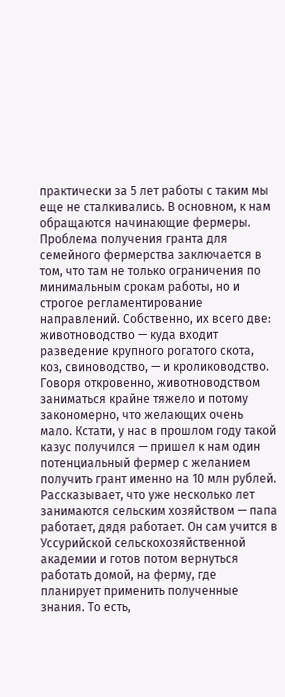практически за 5 лет работы с таким мы еще не сталкивались. В основном, к нам обращаются начинающие фермеры. Проблема получения гранта для семейного фермерства заключается в том, что там не только ограничения по минимальным срокам работы, но и строгое регламентирование направлений. Собственно, их всего две: животноводство — куда входит разведение крупного рогатого скота, коз, свиноводство, — и кролиководство.
Говоря откровенно, животноводством заниматься крайне тяжело и потому закономерно, что желающих очень мало. Кстати, у нас в прошлом году такой казус получился — пришел к нам один потенциальный фермер с желанием получить грант именно на 10 млн рублей. Рассказывает, что уже несколько лет занимаются сельским хозяйством — папа работает, дядя работает. Он сам учится в Уссурийской сельскохозяйственной академии и готов потом вернуться работать домой, на ферму, где планирует применить полученные знания. То есть,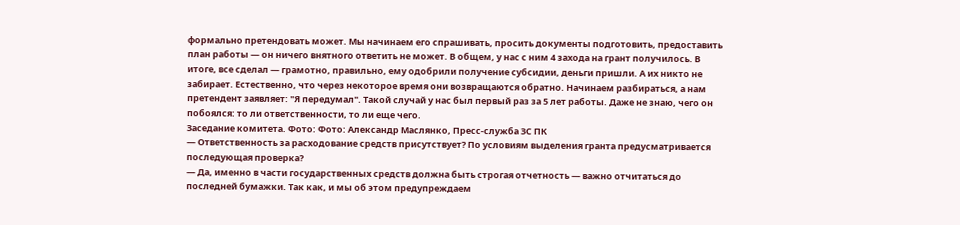формально претендовать может. Мы начинаем его спрашивать, просить документы подготовить, предоставить план работы — он ничего внятного ответить не может. В общем, у нас с ним 4 захода на грант получилось. В итоге, все сделал — грамотно, правильно, ему одобрили получение субсидии, деньги пришли. А их никто не забирает. Естественно, что через некоторое время они возвращаются обратно. Начинаем разбираться, а нам претендент заявляет: "Я передумал". Такой случай у нас был первый раз за 5 лет работы. Даже не знаю, чего он побоялся: то ли ответственности, то ли еще чего.
Заседание комитета. Фото: Фото: Александр Маслянко, Пресс-служба ЗС ПК
— Ответственность за расходование средств присутствует? По условиям выделения гранта предусматривается последующая проверка?
— Да, именно в части государственных средств должна быть строгая отчетность — важно отчитаться до последней бумажки. Так как, и мы об этом предупреждаем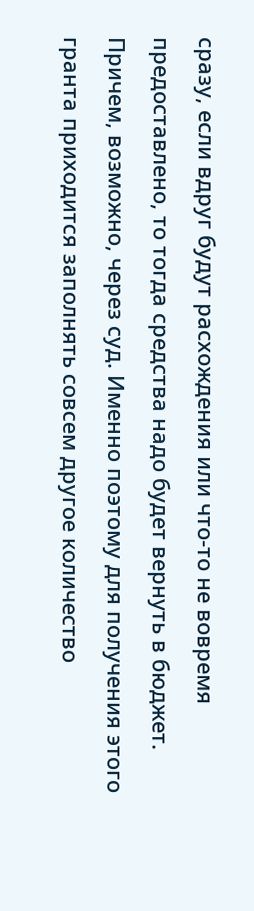сразу, если вдруг будут расхождения или что-то не вовремя предоставлено, то тогда средства надо будет вернуть в бюджет. Причем, возможно, через суд. Именно поэтому для получения этого гранта приходится заполнять совсем другое количество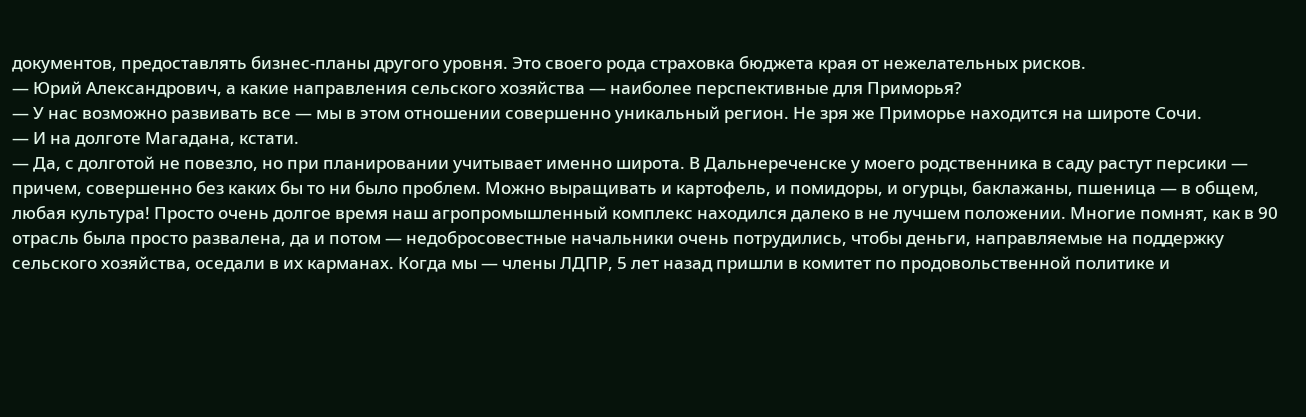документов, предоставлять бизнес-планы другого уровня. Это своего рода страховка бюджета края от нежелательных рисков.
— Юрий Александрович, а какие направления сельского хозяйства — наиболее перспективные для Приморья?
— У нас возможно развивать все — мы в этом отношении совершенно уникальный регион. Не зря же Приморье находится на широте Сочи.
— И на долготе Магадана, кстати.
— Да, с долготой не повезло, но при планировании учитывает именно широта. В Дальнереченске у моего родственника в саду растут персики — причем, совершенно без каких бы то ни было проблем. Можно выращивать и картофель, и помидоры, и огурцы, баклажаны, пшеница — в общем, любая культура! Просто очень долгое время наш агропромышленный комплекс находился далеко в не лучшем положении. Многие помнят, как в 90 отрасль была просто развалена, да и потом — недобросовестные начальники очень потрудились, чтобы деньги, направляемые на поддержку сельского хозяйства, оседали в их карманах. Когда мы — члены ЛДПР, 5 лет назад пришли в комитет по продовольственной политике и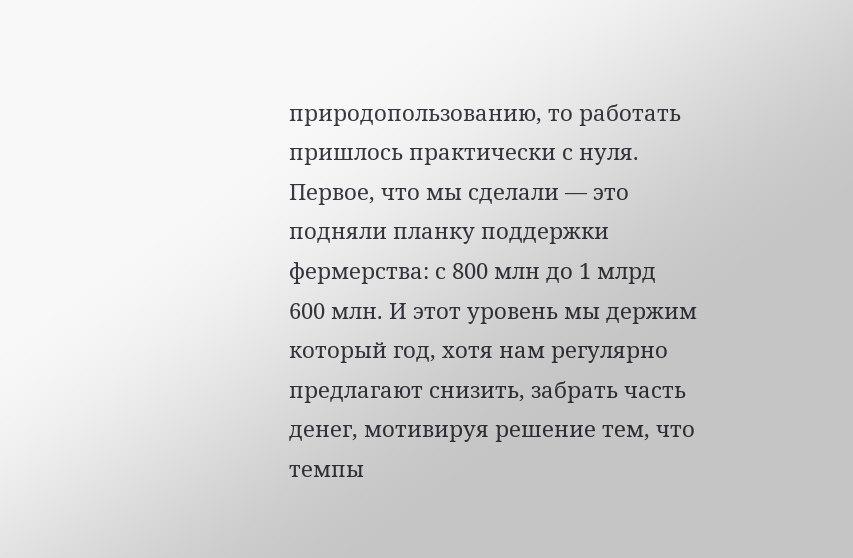природопользованию, то работать пришлось практически с нуля.
Первое, что мы сделали — это подняли планку поддержки фермерства: с 800 млн до 1 млрд 600 млн. И этот уровень мы держим который год, хотя нам регулярно предлагают снизить, забрать часть денег, мотивируя решение тем, что темпы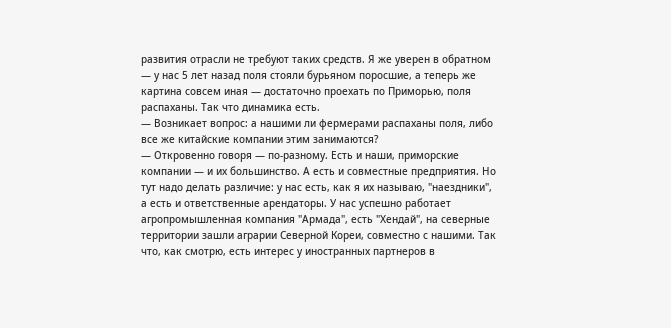развития отрасли не требуют таких средств. Я же уверен в обратном — у нас 5 лет назад поля стояли бурьяном поросшие, а теперь же картина совсем иная — достаточно проехать по Приморью, поля распаханы. Так что динамика есть.
— Возникает вопрос: а нашими ли фермерами распаханы поля, либо все же китайские компании этим занимаются?
— Откровенно говоря — по-разному. Есть и наши, приморские компании — и их большинство. А есть и совместные предприятия. Но тут надо делать различие: у нас есть, как я их называю, "наездники", а есть и ответственные арендаторы. У нас успешно работает агропромышленная компания "Армада", есть "Хендай", на северные территории зашли аграрии Северной Кореи, совместно с нашими. Так что, как смотрю, есть интерес у иностранных партнеров в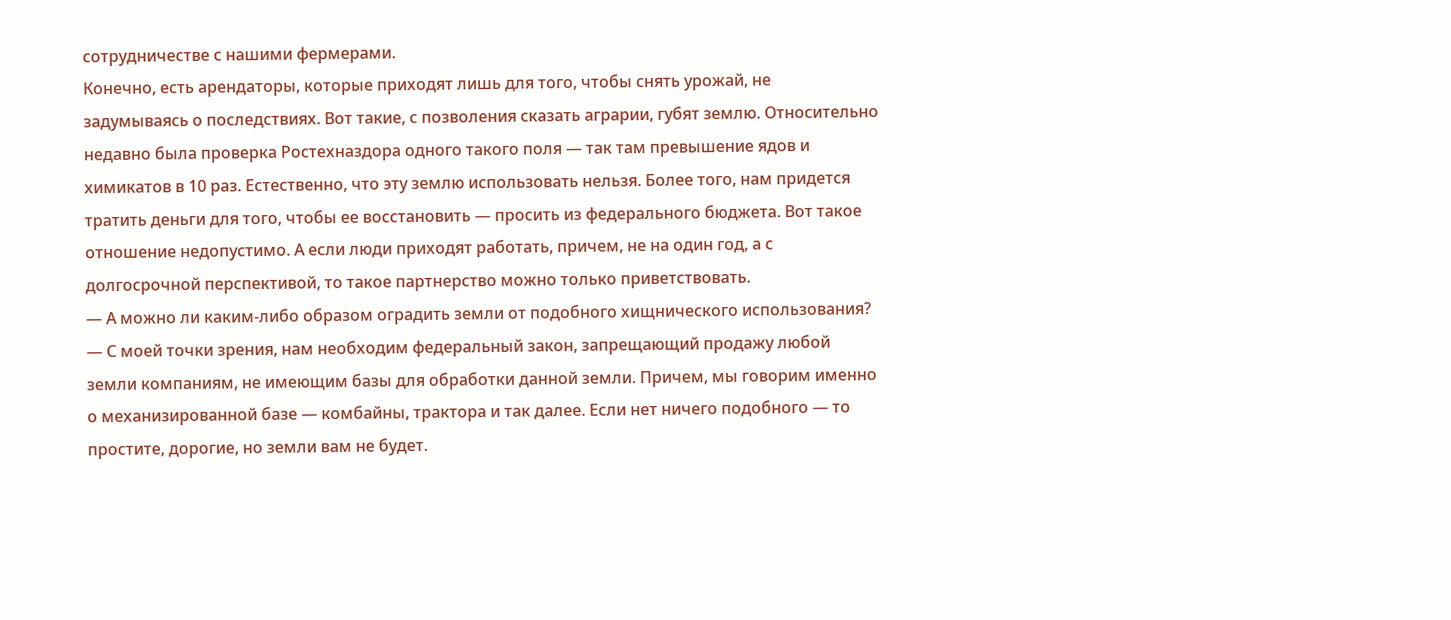сотрудничестве с нашими фермерами.
Конечно, есть арендаторы, которые приходят лишь для того, чтобы снять урожай, не задумываясь о последствиях. Вот такие, с позволения сказать аграрии, губят землю. Относительно недавно была проверка Ростехназдора одного такого поля — так там превышение ядов и химикатов в 10 раз. Естественно, что эту землю использовать нельзя. Более того, нам придется тратить деньги для того, чтобы ее восстановить — просить из федерального бюджета. Вот такое отношение недопустимо. А если люди приходят работать, причем, не на один год, а с долгосрочной перспективой, то такое партнерство можно только приветствовать.
— А можно ли каким-либо образом оградить земли от подобного хищнического использования?
— С моей точки зрения, нам необходим федеральный закон, запрещающий продажу любой земли компаниям, не имеющим базы для обработки данной земли. Причем, мы говорим именно о механизированной базе — комбайны, трактора и так далее. Если нет ничего подобного — то простите, дорогие, но земли вам не будет.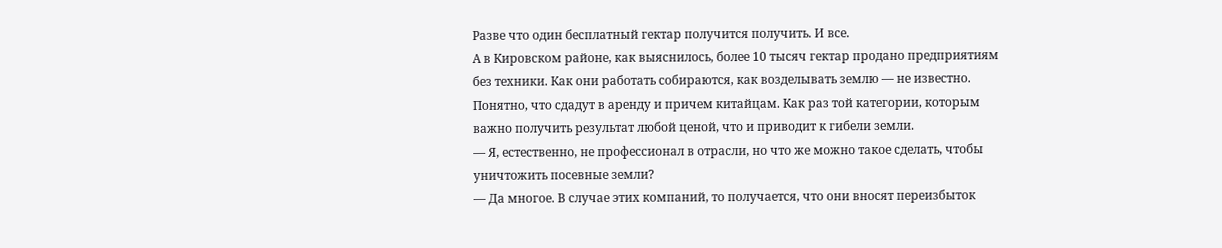Разве что один бесплатный гектар получится получить. И все.
А в Кировском районе, как выяснилось, более 10 тысяч гектар продано предприятиям без техники. Как они работать собираются, как возделывать землю — не известно. Понятно, что сдадут в аренду и причем китайцам. Как раз той категории, которым важно получить результат любой ценой, что и приводит к гибели земли.
— Я, естественно, не профессионал в отрасли, но что же можно такое сделать, чтобы уничтожить посевные земли?
— Да многое. В случае этих компаний, то получается, что они вносят переизбыток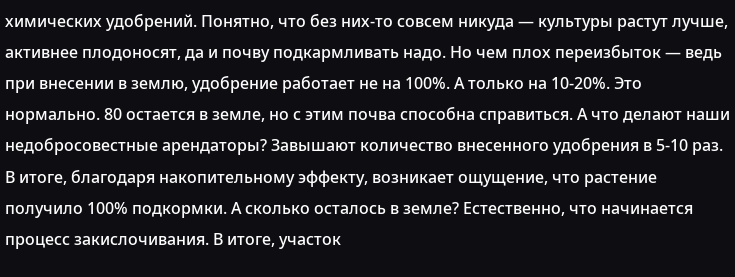химических удобрений. Понятно, что без них-то совсем никуда — культуры растут лучше, активнее плодоносят, да и почву подкармливать надо. Но чем плох переизбыток — ведь при внесении в землю, удобрение работает не на 100%. А только на 10-20%. Это нормально. 80 остается в земле, но с этим почва способна справиться. А что делают наши недобросовестные арендаторы? Завышают количество внесенного удобрения в 5-10 раз. В итоге, благодаря накопительному эффекту, возникает ощущение, что растение получило 100% подкормки. А сколько осталось в земле? Естественно, что начинается процесс закислочивания. В итоге, участок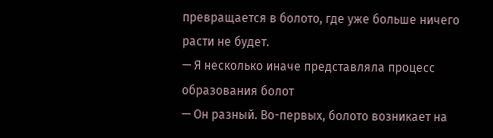превращается в болото, где уже больше ничего расти не будет.
— Я несколько иначе представляла процесс образования болот
— Он разный. Во-первых, болото возникает на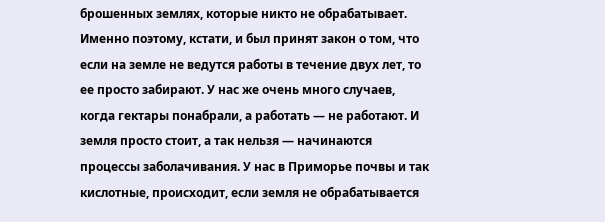брошенных землях, которые никто не обрабатывает. Именно поэтому, кстати, и был принят закон о том, что если на земле не ведутся работы в течение двух лет, то ее просто забирают. У нас же очень много случаев, когда гектары понабрали, а работать — не работают. И земля просто стоит, а так нельзя — начинаются процессы заболачивания. У нас в Приморье почвы и так кислотные, происходит, если земля не обрабатывается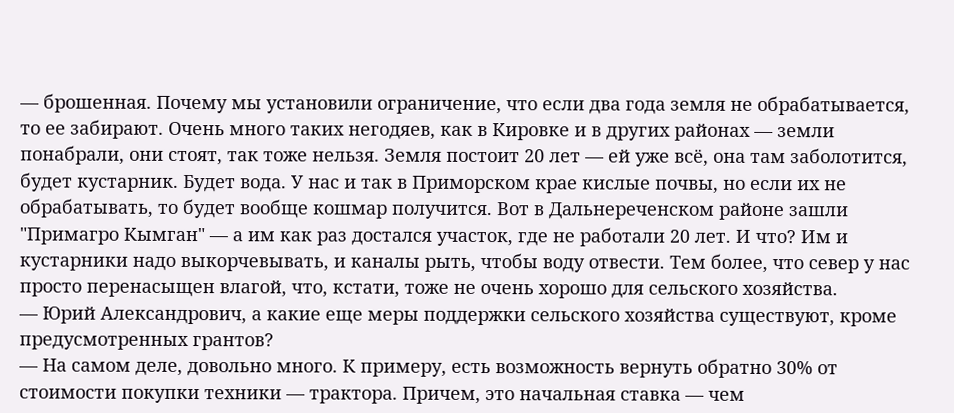— брошенная. Почему мы установили ограничение, что если два года земля не обрабатывается, то ее забирают. Очень много таких негодяев, как в Кировке и в других районах — земли понабрали, они стоят, так тоже нельзя. Земля постоит 20 лет — ей уже всё, она там заболотится, будет кустарник. Будет вода. У нас и так в Приморском крае кислые почвы, но если их не обрабатывать, то будет вообще кошмар получится. Вот в Дальнереченском районе зашли "Примагро Кымган" — а им как раз достался участок, где не работали 20 лет. И что? Им и кустарники надо выкорчевывать, и каналы рыть, чтобы воду отвести. Тем более, что север у нас просто перенасыщен влагой, что, кстати, тоже не очень хорошо для сельского хозяйства.
— Юрий Александрович, а какие еще меры поддержки сельского хозяйства существуют, кроме предусмотренных грантов?
— На самом деле, довольно много. К примеру, есть возможность вернуть обратно 30% от стоимости покупки техники — трактора. Причем, это начальная ставка — чем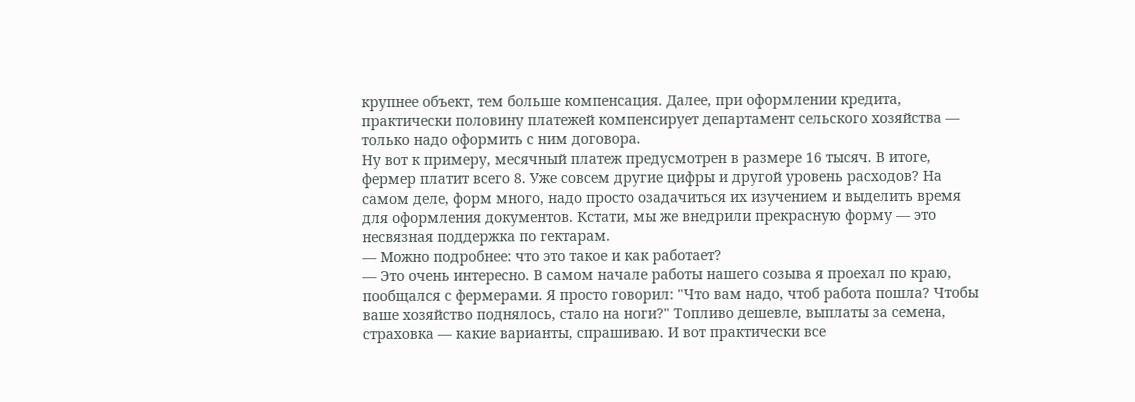крупнее объект, тем больше компенсация. Далее, при оформлении кредита, практически половину платежей компенсирует департамент сельского хозяйства — только надо оформить с ним договора.
Ну вот к примеру, месячный платеж предусмотрен в размере 16 тысяч. В итоге, фермер платит всего 8. Уже совсем другие цифры и другой уровень расходов? На самом деле, форм много, надо просто озадачиться их изучением и выделить время для оформления документов. Кстати, мы же внедрили прекрасную форму — это несвязная поддержка по гектарам.
— Можно подробнее: что это такое и как работает?
— Это очень интересно. В самом начале работы нашего созыва я проехал по краю, пообщался с фермерами. Я просто говорил: "Что вам надо, чтоб работа пошла? Чтобы ваше хозяйство поднялось, стало на ноги?" Топливо дешевле, выплаты за семена, страховка — какие варианты, спрашиваю. И вот практически все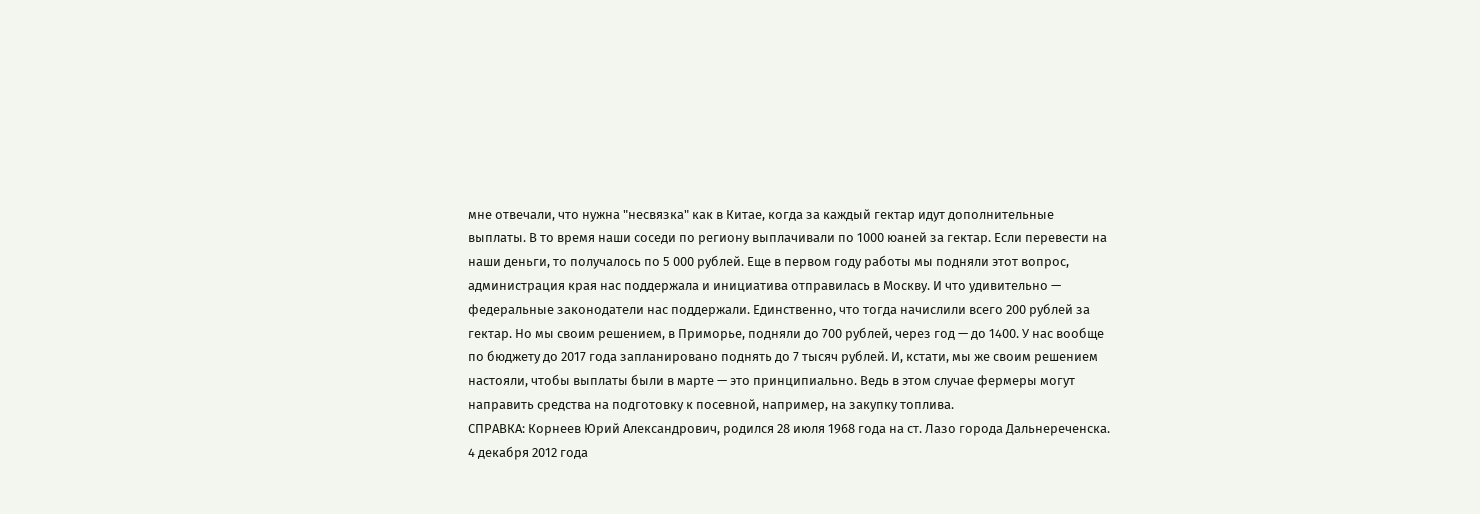мне отвечали, что нужна "несвязка" как в Китае, когда за каждый гектар идут дополнительные выплаты. В то время наши соседи по региону выплачивали по 1000 юаней за гектар. Если перевести на наши деньги, то получалось по 5 000 рублей. Еще в первом году работы мы подняли этот вопрос, администрация края нас поддержала и инициатива отправилась в Москву. И что удивительно — федеральные законодатели нас поддержали. Единственно, что тогда начислили всего 200 рублей за гектар. Но мы своим решением, в Приморье, подняли до 700 рублей, через год — до 1400. У нас вообще по бюджету до 2017 года запланировано поднять до 7 тысяч рублей. И, кстати, мы же своим решением настояли, чтобы выплаты были в марте — это принципиально. Ведь в этом случае фермеры могут направить средства на подготовку к посевной, например, на закупку топлива.
СПРАВКА: Корнеев Юрий Александрович, родился 28 июля 1968 года на ст. Лазо города Дальнереченска. 4 декабря 2012 года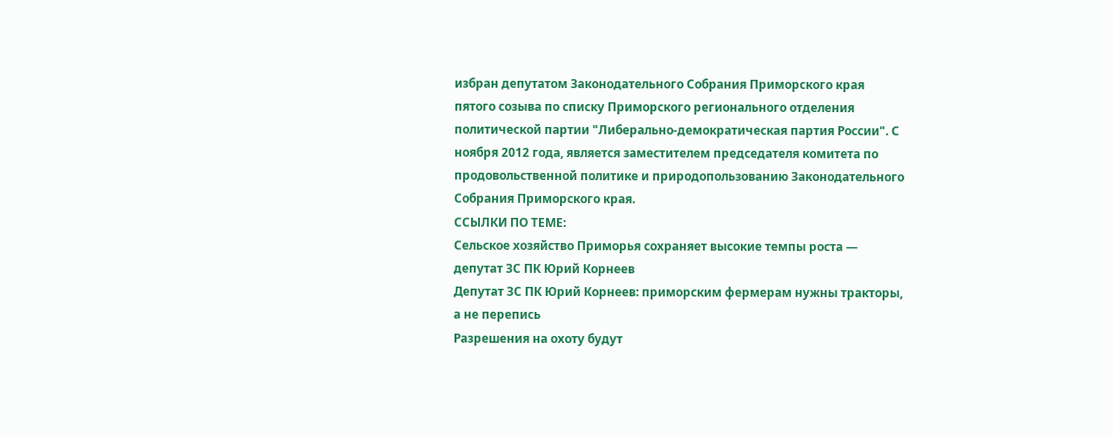избран депутатом Законодательного Собрания Приморского края пятого созыва по списку Приморского регионального отделения политической партии "Либерально-демократическая партия России". С ноября 2012 года, является заместителем председателя комитета по продовольственной политике и природопользованию Законодательного Собрания Приморского края.
ССЫЛКИ ПО ТЕМЕ:
Сельское хозяйство Приморья сохраняет высокие темпы роста — депутат ЗС ПК Юрий Корнеев
Депутат ЗС ПК Юрий Корнеев: приморским фермерам нужны тракторы, а не перепись
Разрешения на охоту будут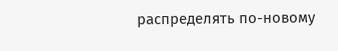распределять по-новому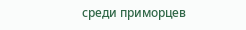среди приморцев